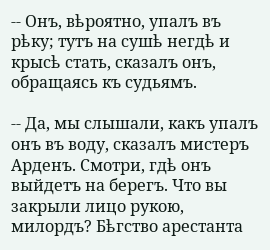-- Онъ, вѣроятно, упалъ въ рѣку; тутъ на сушѣ негдѣ и крысѣ стать, сказалъ онъ, обращаясь къ судьямъ.

-- Да, мы слышали, какъ упалъ онъ въ воду, сказалъ мистеръ Арденъ. Смотри, гдѣ онъ выйдетъ на берегъ. Что вы закрыли лицо рукою, милордъ? Бѣгство арестанта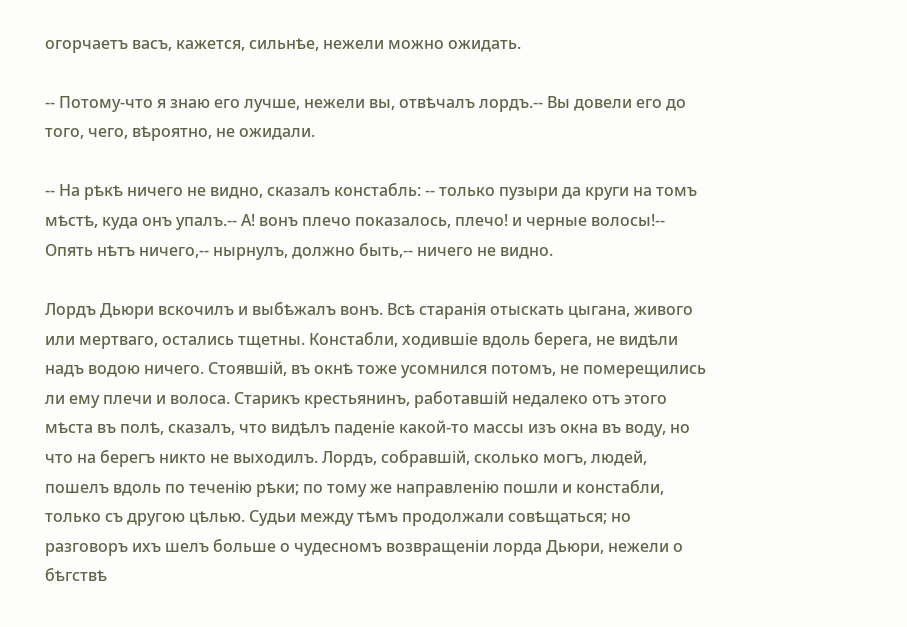огорчаетъ васъ, кажется, сильнѣе, нежели можно ожидать.

-- Потому-что я знаю его лучше, нежели вы, отвѣчалъ лордъ.-- Вы довели его до того, чего, вѣроятно, не ожидали.

-- На рѣкѣ ничего не видно, сказалъ констабль: -- только пузыри да круги на томъ мѣстѣ, куда онъ упалъ.-- А! вонъ плечо показалось, плечо! и черные волосы!-- Опять нѣтъ ничего,-- нырнулъ, должно быть,-- ничего не видно.

Лордъ Дьюри вскочилъ и выбѣжалъ вонъ. Всѣ старанія отыскать цыгана, живого или мертваго, остались тщетны. Констабли, ходившіе вдоль берега, не видѣли надъ водою ничего. Стоявшій, въ окнѣ тоже усомнился потомъ, не померещились ли ему плечи и волоса. Старикъ крестьянинъ, работавшій недалеко отъ этого мѣста въ полѣ, сказалъ, что видѣлъ паденіе какой-то массы изъ окна въ воду, но что на берегъ никто не выходилъ. Лордъ, собравшій, сколько могъ, людей, пошелъ вдоль по теченію рѣки; по тому же направленію пошли и констабли, только съ другою цѣлью. Судьи между тѣмъ продолжали совѣщаться; но разговоръ ихъ шелъ больше о чудесномъ возвращеніи лорда Дьюри, нежели о бѣгствѣ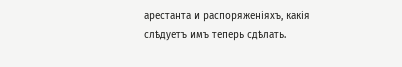арестанта и распоряженіяхъ, какія слѣдуетъ имъ теперь сдѣлать.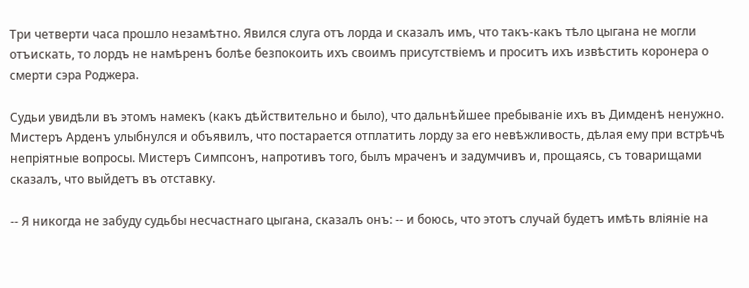Три четверти часа прошло незамѣтно. Явился слуга отъ лорда и сказалъ имъ, что такъ-какъ тѣло цыгана не могли отъискать, то лордъ не намѣренъ болѣе безпокоить ихъ своимъ присутствіемъ и проситъ ихъ извѣстить коронера о смерти сэра Роджера.

Судьи увидѣли въ этомъ намекъ (какъ дѣйствительно и было), что дальнѣйшее пребываніе ихъ въ Димденѣ ненужно. Мистеръ Арденъ улыбнулся и объявилъ, что постарается отплатить лорду за его невѣжливость, дѣлая ему при встрѣчѣ непріятные вопросы. Мистеръ Симпсонъ, напротивъ того, былъ мраченъ и задумчивъ и, прощаясь, съ товарищами сказалъ, что выйдетъ въ отставку.

-- Я никогда не забуду судьбы несчастнаго цыгана, сказалъ онъ: -- и боюсь, что этотъ случай будетъ имѣть вліяніе на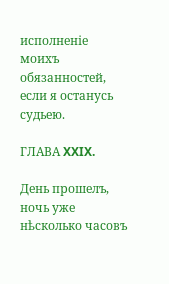исполненіе моихъ обязанностей, если я останусь судьею.

ГЛАВА XXIX.

День прошелъ, ночь уже нѣсколько часовъ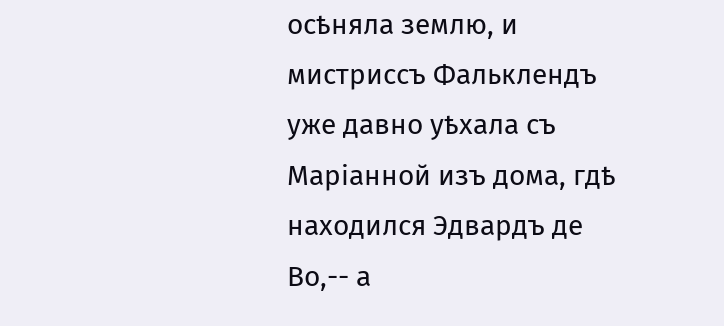осѣняла землю, и мистриссъ Фальклендъ уже давно уѣхала съ Маріанной изъ дома, гдѣ находился Эдвардъ де Во,-- а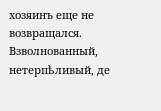хозяинъ еще не возвращался. Взволнованный, нетерпѣливый, де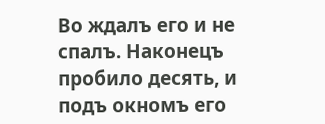Во ждалъ его и не спалъ. Наконецъ пробило десять, и подъ окномъ его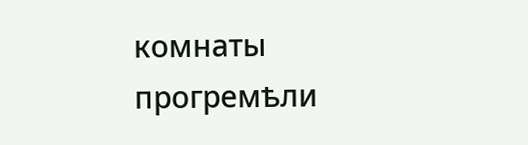комнаты прогремѣли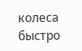колеса быстро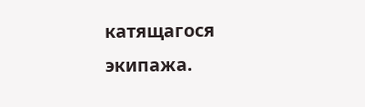катящагося экипажа.